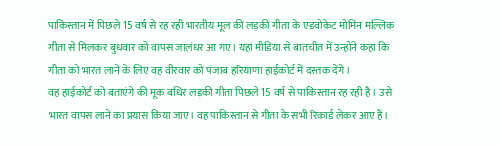पाकिस्तान में पिछले 15 वर्ष से रह रही भारतीय मूल की लड़की गीता के एडवोकेट मोमिन मल्लिक गीता से मिलकर बुधवार को वापस जालंधर आ गए। यहां मीडिया से बातचीत में उन्होंने कहा कि गीता को भारत लाने के लिए वह वीरवार को पंजाब हरियाणा हाईकोर्ट में दस्तक देंगे।
वह हाईकोर्ट को बताएंगे की मूक बधिर लड़की गीता पिछले 15 वर्ष से पाकिस्तान रह रही है। उसे भारत वापस लाने का प्रयास किया जाए। वह पाकिस्तान से गीता के सभी रिकार्ड लेकर आए हैं।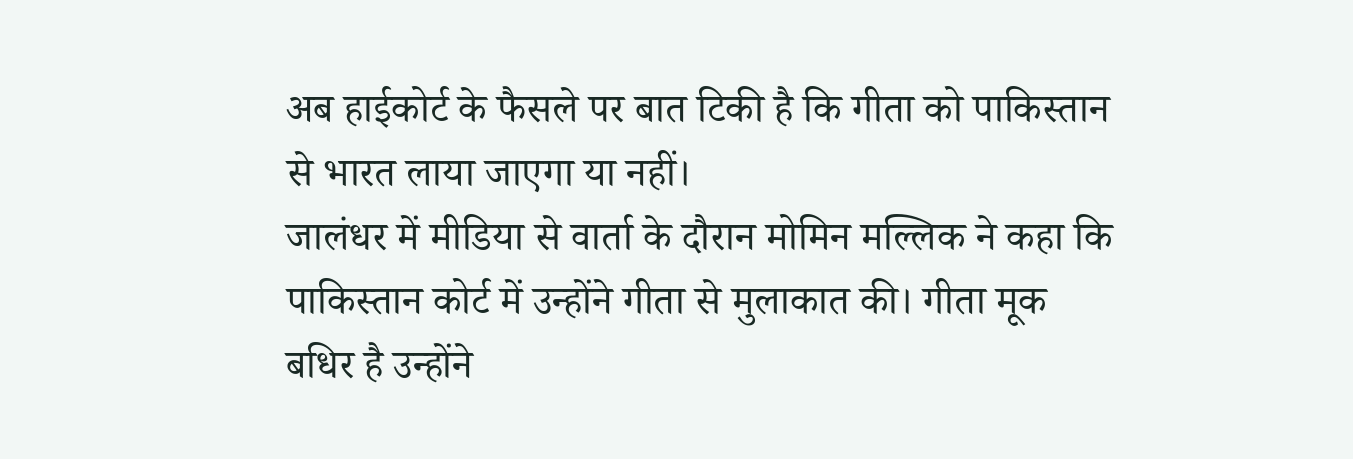अब हाईकोर्ट के फैसले पर बात टिकी है कि गीता को पाकिस्तान से भारत लाया जाएगा या नहीं।
जालंधर में मीडिया से वार्ता के दौरान मोमिन मल्लिक ने कहा कि पाकिस्तान कोर्ट में उन्होंने गीता से मुलाकात की। गीता मूक बधिर है उन्होंने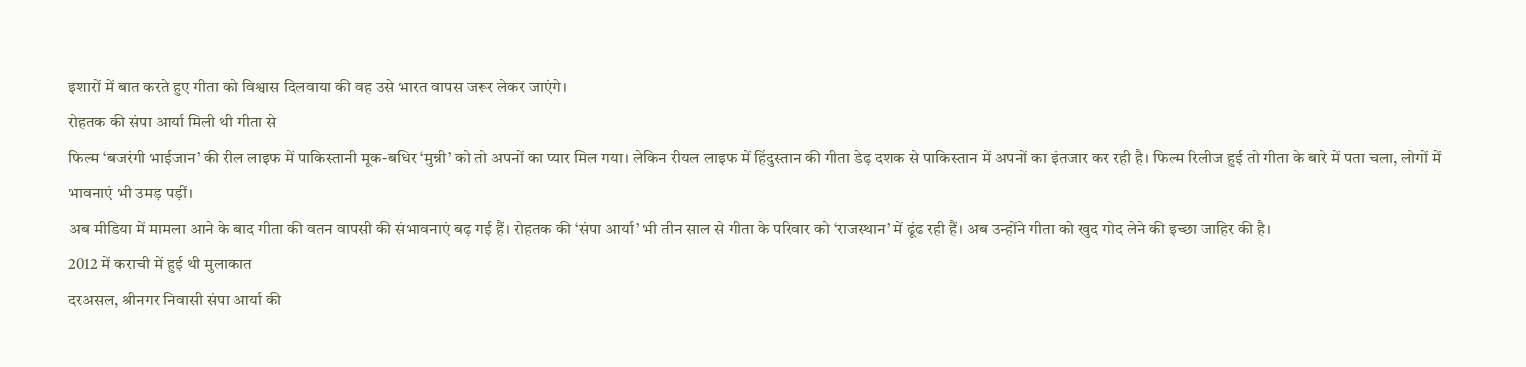इशारों में बात करते हुए गीता को विश्वास दिलवाया की वह उसे भारत वापस जरूर लेकर जाएंगे।
रोहतक की संपा आर्या मिली थी गीता से
फिल्म ‘बजरंगी भाईजान’ की रील लाइफ में पाकिस्तानी मूक-बधिर ‘मुन्नी’ को तो अपनों का प्यार मिल गया। लेकिन रीयल लाइफ में हिंदुस्तान की गीता डेढ़ दशक से पाकिस्तान में अपनों का इंतजार कर रही है। फिल्म रिलीज हुई तो गीता के बारे में पता चला, लोगों में भावनाएं भी उमड़ पड़ीं।
अब मीडिया में मामला आने के बाद गीता की वतन वापसी की संभावनाएं बढ़ गई हैं। रोहतक की ‘संपा आर्या’ भी तीन साल से गीता के परिवार को ‘राजस्थान’ में ढूंढ रही हैं। अब उन्होंने गीता को खुद गोद लेने की इच्छा जाहिर की है।
2012 में कराची में हुई थी मुलाकात
दरअसल, श्रीनगर निवासी संपा आर्या की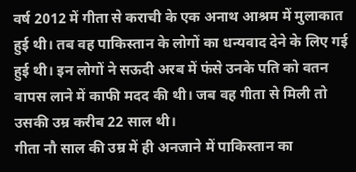वर्ष 2012 में गीता से कराची के एक अनाथ आश्रम में मुलाकात हुई थी। तब वह पाकिस्तान के लोगों का धन्यवाद देने के लिए गई हुई थी। इन लोगों ने सऊदी अरब में फंसे उनके पति को वतन वापस लाने में काफी मदद की थी। जब वह गीता से मिली तो उसकी उम्र करीब 22 साल थी।
गीता नौ साल की उम्र में ही अनजाने में पाकिस्तान का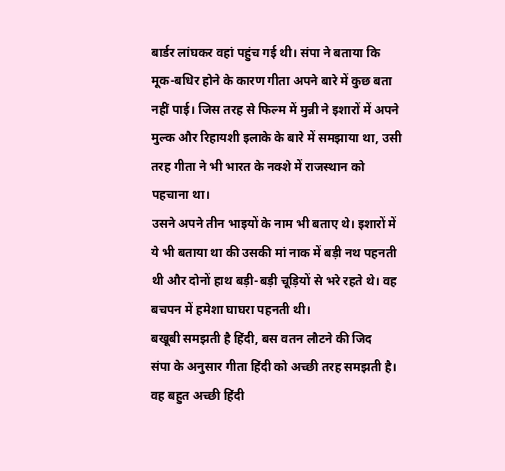बार्डर लांघकर वहां पहुंच गई थी। संपा ने बताया कि मूक-बधिर होने के कारण गीता अपने बारे में कुछ बता नहीं पाई। जिस तरह से फिल्म में मुन्नी ने इशारों में अपने मुल्क और रिहायशी इलाके के बारे में समझाया था, उसी तरह गीता ने भी भारत के नक्शे में राजस्थान को पहचाना था।
उसने अपने तीन भाइयों के नाम भी बताए थे। इशारों में ये भी बताया था की उसकी मां नाक में बड़ी नथ पहनती थी और दोनों हाथ बड़ी-बड़ी चूड़ियों से भरे रहते थे। वह बचपन में हमेशा घाघरा पहनती थी।
बखूबी समझती है हिंदी, बस वतन लौटने की जिद
संपा के अनुसार गीता हिंदी को अच्छी तरह समझती है। वह बहुत अच्छी हिंदी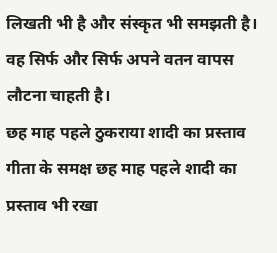लिखती भी है और संस्कृत भी समझती है। वह सिर्फ और सिर्फ अपने वतन वापस लौटना चाहती है।
छह माह पहले ठुकराया शादी का प्रस्ताव
गीता के समक्ष छह माह पहले शादी का प्रस्ताव भी रखा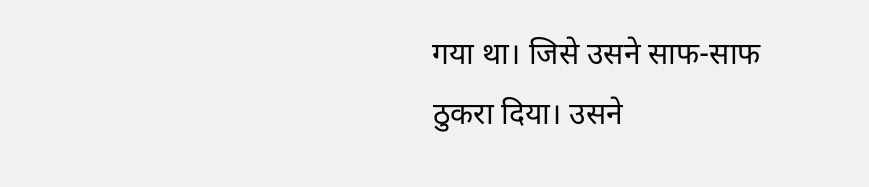गया था। जिसे उसने साफ-साफ ठुकरा दिया। उसने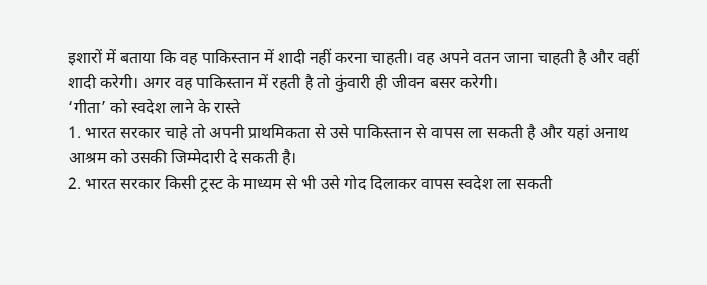इशारों में बताया कि वह पाकिस्तान में शादी नहीं करना चाहती। वह अपने वतन जाना चाहती है और वहीं शादी करेगी। अगर वह पाकिस्तान में रहती है तो कुंवारी ही जीवन बसर करेगी।
‘गीता’ को स्वदेश लाने के रास्ते
1. भारत सरकार चाहे तो अपनी प्राथमिकता से उसे पाकिस्तान से वापस ला सकती है और यहां अनाथ आश्रम को उसकी जिम्मेदारी दे सकती है।
2. भारत सरकार किसी ट्रस्ट के माध्यम से भी उसे गोद दिलाकर वापस स्वदेश ला सकती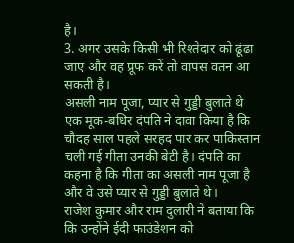है।
3. अगर उसके किसी भी रिश्तेदार को ढूंढा जाए और वह प्रूफ करें तो वापस वतन आ सकती है।
असली नाम पूजा, प्यार से गुड्डी बुलाते थे
एक मूक-बधिर दंपति ने दावा किया है कि चौदह साल पहले सरहद पार कर पाकिस्तान चली गई गीता उनकी बेटी है। दंपति का कहना है कि गीता का असली नाम पूजा है और वे उसे प्यार से गुड्डी बुलाते थे।
राजेश कुमार और राम दुलारी ने बताया कि कि उन्होंने ईदी फाउंडेशन को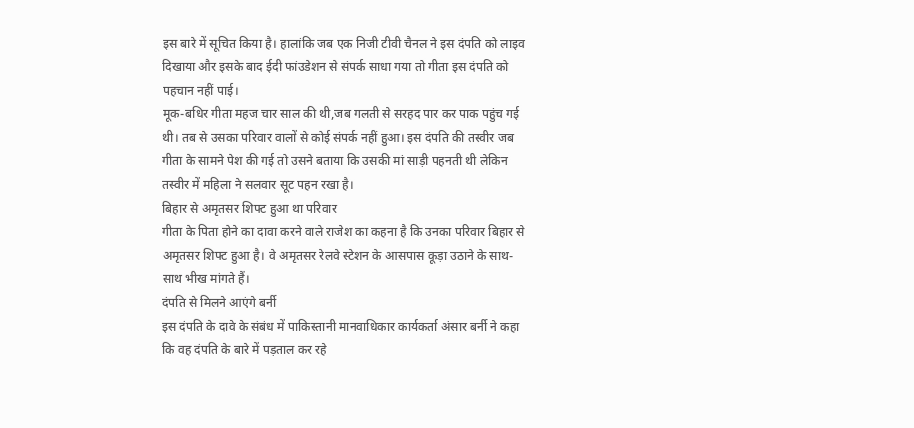इस बारे में सूचित किया है। हालांकि जब एक निजी टीवी चैनल ने इस दंपति को लाइव दिखाया और इसके बाद ईदी फांउडेशन से संपर्क साधा गया तो गीता इस दंपति को पहचान नहीं पाई।
मूक-बधिर गीता महज चार साल की थी,जब गलती से सरहद पार कर पाक पहुंच गई थी। तब से उसका परिवार वालों से कोई संपर्क नहीं हुआ। इस दंपति की तस्वीर जब गीता के सामने पेश की गई तो उसने बताया कि उसकी मां साड़ी पहनती थी लेकिन तस्वीर में महिला ने सलवार सूट पहन रखा है।
बिहार से अमृतसर शिफ्ट हुआ था परिवार
गीता के पिता होने का दावा करने वाले राजेश का कहना है कि उनका परिवार बिहार से अमृतसर शिफ्ट हुआ है। वे अमृतसर रेलवे स्टेशन के आसपास कूड़ा उठाने के साथ-साथ भीख मांगते हैं।
दंपति से मिलने आएंगे बर्नी
इस दंपति के दावे के संबंध में पाकिस्तानी मानवाधिकार कार्यकर्ता अंसार बर्नी ने कहा कि वह दंपति के बारे में पड़ताल कर रहे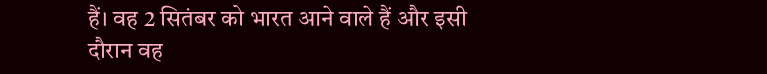हैं। वह 2 सितंबर को भारत आने वाले हैं और इसी दौरान वह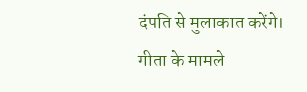दंपति से मुलाकात करेंगे।
गीता के मामले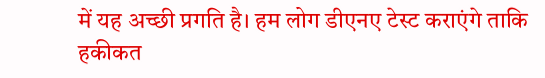में यह अच्छी प्रगति है। हम लोग डीएनए टेस्ट कराएंगे ताकि हकीकत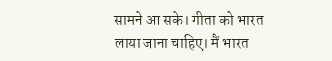सामने आ सके। गीता को भारत लाया जाना चाहिए। मैं भारत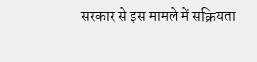सरकार से इस मामले में सक्रियता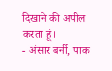दिखाने की अपील करता हूं।
- अंसार बर्नी, पाक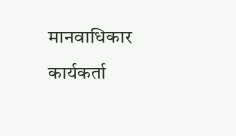मानवाधिकार कार्यकर्ता